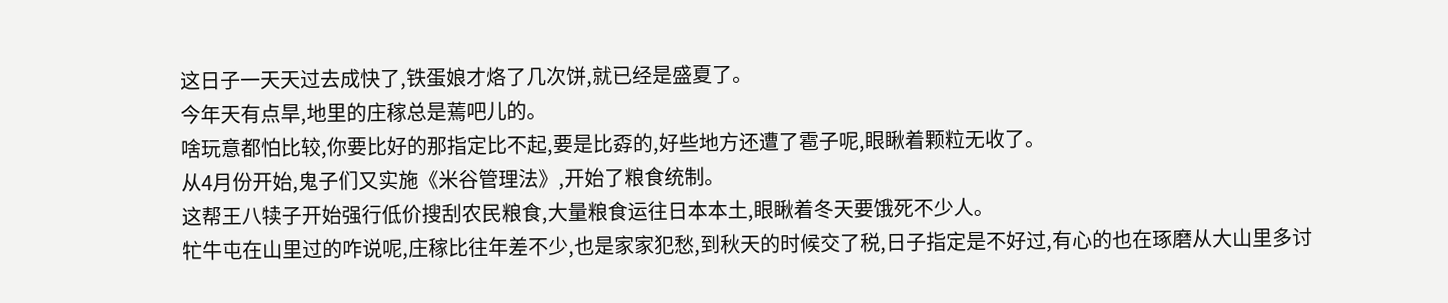这日子一天天过去成快了,铁蛋娘才烙了几次饼,就已经是盛夏了。
今年天有点旱,地里的庄稼总是蔫吧儿的。
啥玩意都怕比较,你要比好的那指定比不起,要是比孬的,好些地方还遭了雹子呢,眼瞅着颗粒无收了。
从4月份开始,鬼子们又实施《米谷管理法》,开始了粮食统制。
这帮王八犊子开始强行低价搜刮农民粮食,大量粮食运往日本本土,眼瞅着冬天要饿死不少人。
牤牛屯在山里过的咋说呢,庄稼比往年差不少,也是家家犯愁,到秋天的时候交了税,日子指定是不好过,有心的也在琢磨从大山里多讨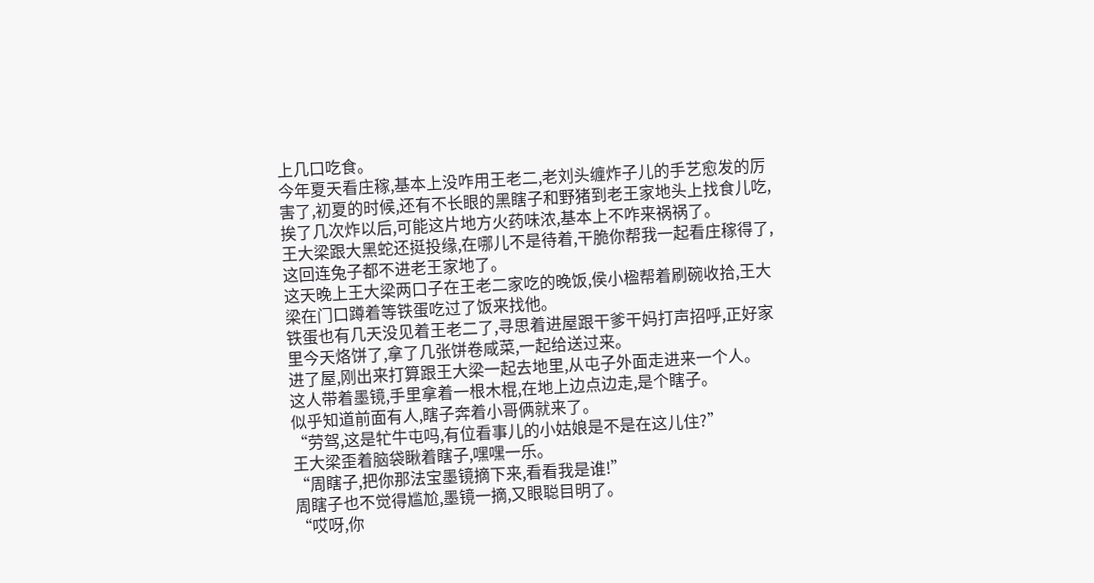上几口吃食。
今年夏天看庄稼,基本上没咋用王老二,老刘头缠炸子儿的手艺愈发的厉害了,初夏的时候,还有不长眼的黑瞎子和野猪到老王家地头上找食儿吃,挨了几次炸以后,可能这片地方火药味浓,基本上不咋来祸祸了。
王大梁跟大黑蛇还挺投缘,在哪儿不是待着,干脆你帮我一起看庄稼得了,这回连兔子都不进老王家地了。
这天晚上王大梁两口子在王老二家吃的晚饭,侯小楹帮着刷碗收拾,王大梁在门口蹲着等铁蛋吃过了饭来找他。
铁蛋也有几天没见着王老二了,寻思着进屋跟干爹干妈打声招呼,正好家里今天烙饼了,拿了几张饼卷咸菜,一起给送过来。
进了屋,刚出来打算跟王大梁一起去地里,从屯子外面走进来一个人。
这人带着墨镜,手里拿着一根木棍,在地上边点边走,是个瞎子。
似乎知道前面有人,瞎子奔着小哥俩就来了。
“劳驾,这是牤牛屯吗,有位看事儿的小姑娘是不是在这儿住?”
王大梁歪着脑袋瞅着瞎子,嘿嘿一乐。
“周瞎子,把你那法宝墨镜摘下来,看看我是谁!”
周瞎子也不觉得尴尬,墨镜一摘,又眼聪目明了。
“哎呀,你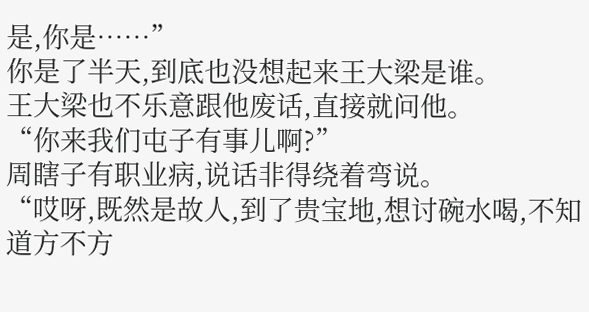是,你是……”
你是了半天,到底也没想起来王大梁是谁。
王大梁也不乐意跟他废话,直接就问他。
“你来我们屯子有事儿啊?”
周瞎子有职业病,说话非得绕着弯说。
“哎呀,既然是故人,到了贵宝地,想讨碗水喝,不知道方不方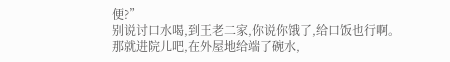便?”
别说讨口水喝,到王老二家,你说你饿了,给口饭也行啊。
那就进院儿吧,在外屋地给端了碗水,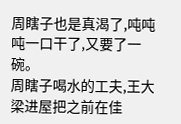周瞎子也是真渴了,吨吨吨一口干了,又要了一碗。
周瞎子喝水的工夫,王大梁进屋把之前在佳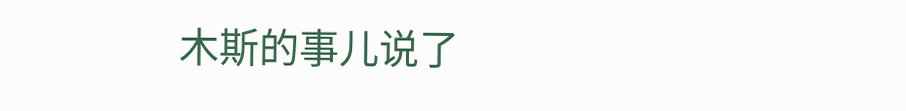木斯的事儿说了